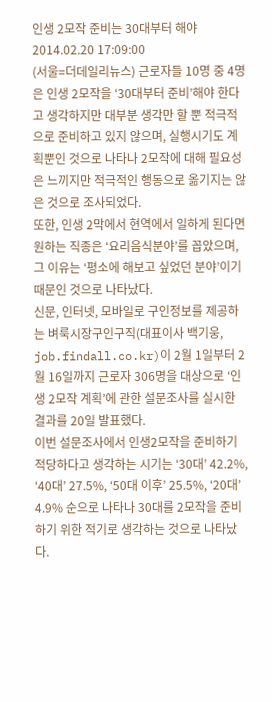인생 2모작 준비는 30대부터 해야
2014.02.20 17:09:00
(서울=더데일리뉴스) 근로자들 10명 중 4명은 인생 2모작을 ‘30대부터 준비’해야 한다고 생각하지만 대부분 생각만 할 뿐 적극적으로 준비하고 있지 않으며, 실행시기도 계획뿐인 것으로 나타나 2모작에 대해 필요성은 느끼지만 적극적인 행동으로 옮기지는 않은 것으로 조사되었다.
또한, 인생 2막에서 현역에서 일하게 된다면 원하는 직종은 ‘요리음식분야’를 꼽았으며, 그 이유는 ‘평소에 해보고 싶었던 분야’이기 때문인 것으로 나타났다.
신문, 인터넷, 모바일로 구인정보를 제공하는 벼룩시장구인구직(대표이사 백기웅, job.findall.co.kr)이 2월 1일부터 2월 16일까지 근로자 306명을 대상으로 ‘인생 2모작 계획’에 관한 설문조사를 실시한 결과를 20일 발표했다.
이번 설문조사에서 인생2모작을 준비하기 적당하다고 생각하는 시기는 ‘30대’ 42.2%, ‘40대’ 27.5%, ‘50대 이후’ 25.5%, ‘20대’ 4.9% 순으로 나타나 30대를 2모작을 준비하기 위한 적기로 생각하는 것으로 나타났다.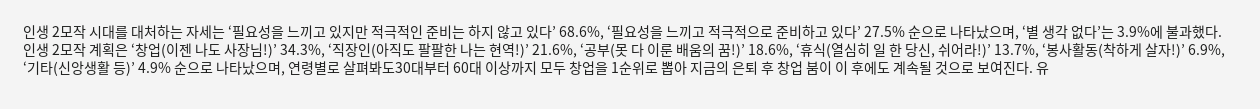인생 2모작 시대를 대처하는 자세는 ‘필요성을 느끼고 있지만 적극적인 준비는 하지 않고 있다’ 68.6%, ‘필요성을 느끼고 적극적으로 준비하고 있다’ 27.5% 순으로 나타났으며, ‘별 생각 없다’는 3.9%에 불과했다.
인생 2모작 계획은 ‘창업(이젠 나도 사장님!)’ 34.3%, ‘직장인(아직도 팔팔한 나는 현역!)’ 21.6%, ‘공부(못 다 이룬 배움의 꿈!)’ 18.6%, ‘휴식(열심히 일 한 당신, 쉬어라!)’ 13.7%, ‘봉사활동(착하게 살자!)’ 6.9%, ‘기타(신앙생활 등)’ 4.9% 순으로 나타났으며, 연령별로 살펴봐도30대부터 60대 이상까지 모두 창업을 1순위로 뽑아 지금의 은퇴 후 창업 붐이 이 후에도 계속될 것으로 보여진다. 유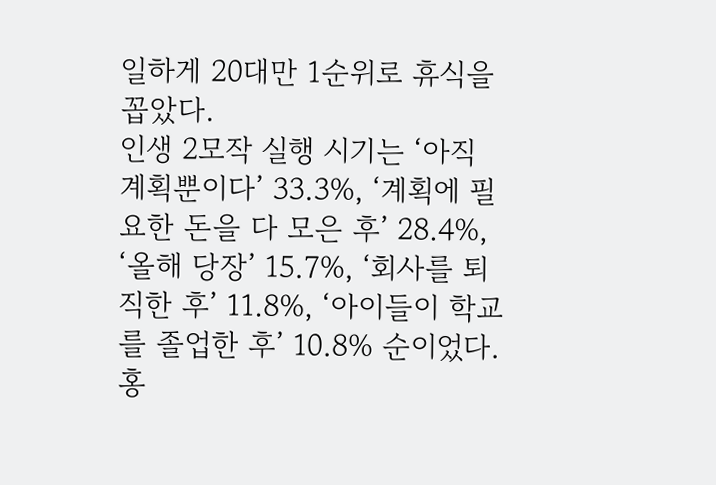일하게 20대만 1순위로 휴식을 꼽았다.
인생 2모작 실행 시기는 ‘아직 계획뿐이다’ 33.3%, ‘계획에 필요한 돈을 다 모은 후’ 28.4%, ‘올해 당장’ 15.7%, ‘회사를 퇴직한 후’ 11.8%, ‘아이들이 학교를 졸업한 후’ 10.8% 순이었다.
홍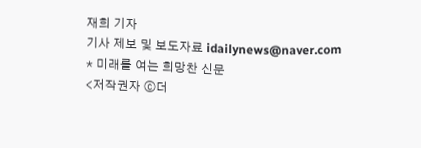재희 기자
기사 제보 및 보도자료 idailynews@naver.com
* 미래를 여는 희망찬 신문
<저작권자 ⓒ더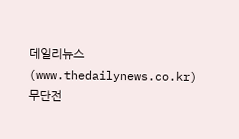데일리뉴스 (www.thedailynews.co.kr)무단전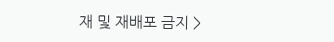재 및 재배포 금지 >